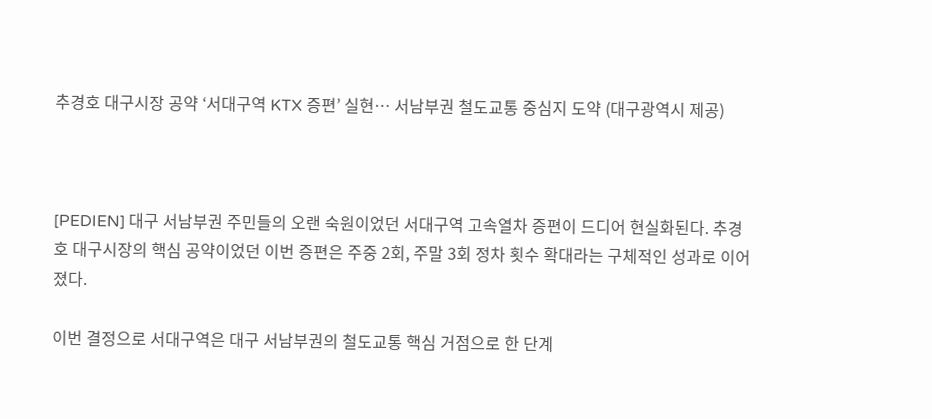추경호 대구시장 공약 ‘서대구역 KTX 증편’ 실현… 서남부권 철도교통 중심지 도약 (대구광역시 제공)



[PEDIEN] 대구 서남부권 주민들의 오랜 숙원이었던 서대구역 고속열차 증편이 드디어 현실화된다. 추경호 대구시장의 핵심 공약이었던 이번 증편은 주중 2회, 주말 3회 정차 횟수 확대라는 구체적인 성과로 이어졌다.

이번 결정으로 서대구역은 대구 서남부권의 철도교통 핵심 거점으로 한 단계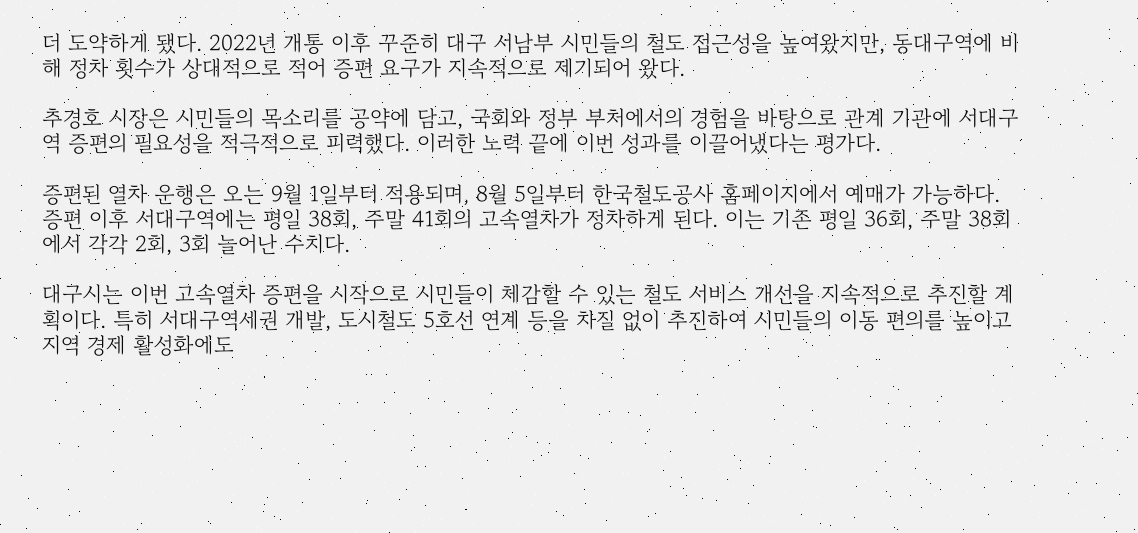더 도약하게 됐다. 2022년 개통 이후 꾸준히 대구 서남부 시민들의 철도 접근성을 높여왔지만, 동대구역에 비해 정차 횟수가 상대적으로 적어 증편 요구가 지속적으로 제기되어 왔다.

추경호 시장은 시민들의 목소리를 공약에 담고, 국회와 정부 부처에서의 경험을 바탕으로 관계 기관에 서대구역 증편의 필요성을 적극적으로 피력했다. 이러한 노력 끝에 이번 성과를 이끌어냈다는 평가다.

증편된 열차 운행은 오는 9월 1일부터 적용되며, 8월 5일부터 한국철도공사 홈페이지에서 예매가 가능하다. 증편 이후 서대구역에는 평일 38회, 주말 41회의 고속열차가 정차하게 된다. 이는 기존 평일 36회, 주말 38회에서 각각 2회, 3회 늘어난 수치다.

대구시는 이번 고속열차 증편을 시작으로 시민들이 체감할 수 있는 철도 서비스 개선을 지속적으로 추진할 계획이다. 특히 서대구역세권 개발, 도시철도 5호선 연계 등을 차질 없이 추진하여 시민들의 이동 편의를 높이고 지역 경제 활성화에도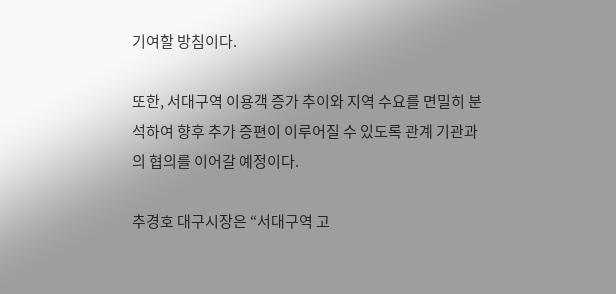기여할 방침이다.

또한, 서대구역 이용객 증가 추이와 지역 수요를 면밀히 분석하여 향후 추가 증편이 이루어질 수 있도록 관계 기관과의 협의를 이어갈 예정이다.

추경호 대구시장은 “서대구역 고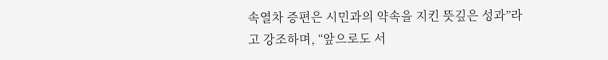속열차 증편은 시민과의 약속을 지킨 뜻깊은 성과”라고 강조하며, “앞으로도 서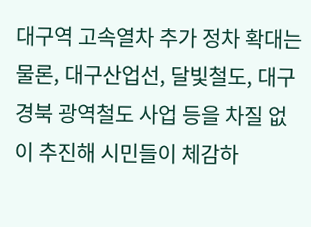대구역 고속열차 추가 정차 확대는 물론, 대구산업선, 달빛철도, 대구경북 광역철도 사업 등을 차질 없이 추진해 시민들이 체감하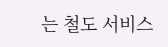는 철도 서비스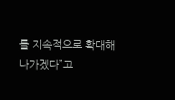를 지속적으로 확대해 나가겠다”고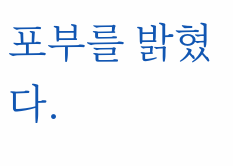포부를 밝혔다.